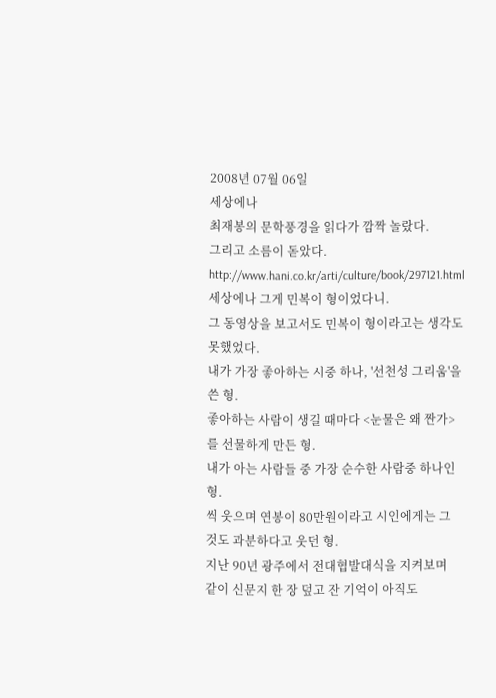2008년 07월 06일
세상에나
최재봉의 문학풍경을 읽다가 깜짝 놀랐다.
그리고 소름이 돋았다.
http://www.hani.co.kr/arti/culture/book/297121.html
세상에나 그게 민복이 형이었다니.
그 동영상을 보고서도 민복이 형이라고는 생각도 못했었다.
내가 가장 좋아하는 시중 하나, '선천성 그리움'을 쓴 형.
좋아하는 사람이 생길 때마다 <눈물은 왜 짠가>를 선물하게 만든 형.
내가 아는 사람들 중 가장 순수한 사람중 하나인 형.
씩 웃으며 연봉이 80만원이라고 시인에게는 그것도 과분하다고 웃던 형.
지난 90년 광주에서 전대협발대식을 지켜보며 같이 신문지 한 장 덮고 잔 기억이 아직도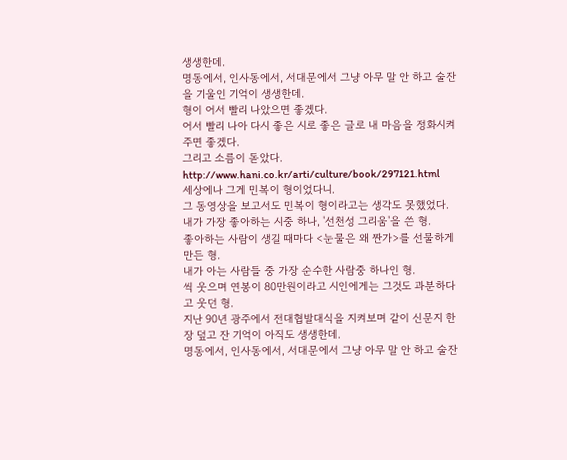생생한데.
명동에서, 인사동에서, 서대문에서 그냥 아무 말 안 하고 술잔을 기울인 기억이 생생한데.
형이 어서 빨리 나았으면 좋겠다.
어서 빨리 나아 다시 좋은 시로 좋은 글로 내 마음을 정화시켜주면 좋겠다.
그리고 소름이 돋았다.
http://www.hani.co.kr/arti/culture/book/297121.html
세상에나 그게 민복이 형이었다니.
그 동영상을 보고서도 민복이 형이라고는 생각도 못했었다.
내가 가장 좋아하는 시중 하나, '선천성 그리움'을 쓴 형.
좋아하는 사람이 생길 때마다 <눈물은 왜 짠가>를 선물하게 만든 형.
내가 아는 사람들 중 가장 순수한 사람중 하나인 형.
씩 웃으며 연봉이 80만원이라고 시인에게는 그것도 과분하다고 웃던 형.
지난 90년 광주에서 전대협발대식을 지켜보며 같이 신문지 한 장 덮고 잔 기억이 아직도 생생한데.
명동에서, 인사동에서, 서대문에서 그냥 아무 말 안 하고 술잔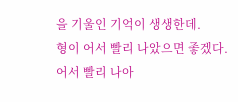을 기울인 기억이 생생한데.
형이 어서 빨리 나았으면 좋겠다.
어서 빨리 나아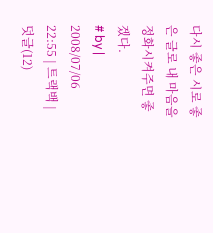다시 좋은 시로 좋은 글로 내 마음을 정화시켜주면 좋겠다.
# by | 2008/07/06 22:55 | 트랙백 | 덧글(12)